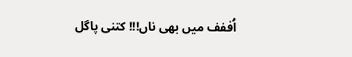اُففف میں بھی ناں!!! کتنی پاگل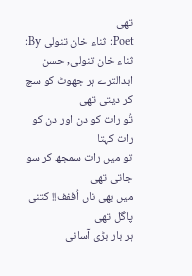تھی
Poet: ثناء خان تنولی By: ثناء خان تنولی, حسن ابدالترے ہر جھوٹ کو سچ کر دیتی تھی
تُو رات کو دن اور دن کو رات کہتا
تو میں رات سمجھ کر سو جاتی تھی
میں بھی ناں اُففف!! کتنی پاگل تھی
ہر بار بڑی آسانی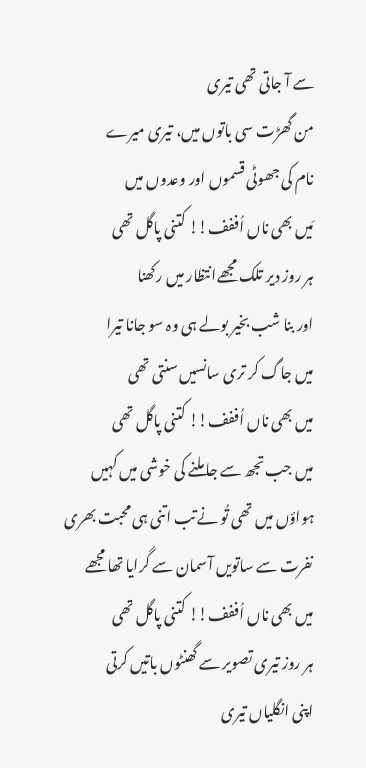سے آ جاتی تھی تیری
من گھڑت سی باتوں میں، تیری میرے
نام کی جھوٹی قسموں اور وعدوں میں
مَیں بھی ناں اُففف!! کتنی پاگل تھی
ہر روز دیر تلک مجھےانتظار میں رکھنا
اور بنا شب بخیر بولے ہی وہ سو جانا تیرا
میں جاگ کر تری سانسیں سنتی تھی
میں بھی ناں اُففف!! کتنی پاگل تھی
میں جب تجھ سے جا ملنے کی خوشی میں کہیں
ہواؤں میں تھی تُو نےتب اتنی ہی محبت بھری
نفرت سے ساتویں آسمان سے گرایا تھا مجھے
میں بھی ناں اُففف!! کتنی پاگل تھی
ہر روز تیری تصویر سے گھنٹوں باتیں کرتی
اپنی انگلیاں تیری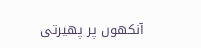آنکھوں پر پھیرتی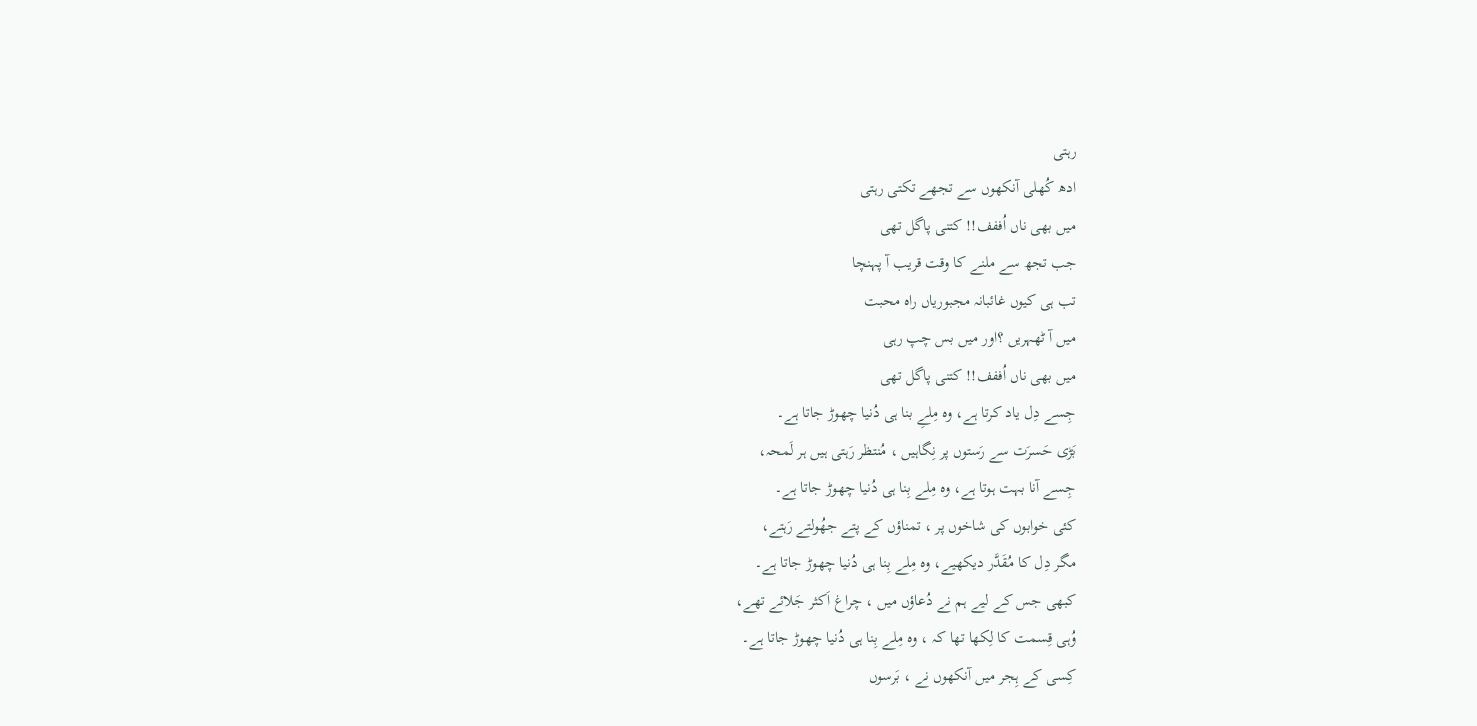رہتی
ادھ کُھلی آنکھوں سے تجھے تکتی رہتی
میں بھی ناں اُففف!! کتنی پاگل تھی
جب تجھ سے ملنے کا وقت قریب آ پہنچا
تب ہی کیوں غائبانہ مجبوریاں راہ محبت
میں آ ٹھہریں ؟اور میں بس چپ رہی
میں بھی ناں اُففف!! کتنی پاگل تھی
جِسے دِل یاد کرتا ہے، وہ مِلےِ بنا ہی دُنیا چھوڑ جاتا ہے۔
بَڑی حَسرَت سے رَستوں پر نِگاہیں ، مُنتظر رَہتی ہیں ہر لَمحہ،
جِسے آنا بہت ہوتا ہے، وہ مِلے بِنا ہی دُنیا چھوڑ جاتا ہے۔
کئی خوابوں کی شاخوں پر ، تمناؤں کے پتے جھُولتے رَہتے،
مگر دِل کا مُقَدَّر دیکھیے، وہ مِلے بِنا ہی دُنیا چھوڑ جاتا ہے۔
کبھی جس کے لیے ہم نے دُعاؤں میں ، چراغ اَکثر جَلائے تھے،
وُہی قِسمت کا لِکھا تھا کہ ، وہ مِلے بِنا ہی دُنیا چھوڑ جاتا ہے۔
کِسی کے ہِجر میں آنکھوں نے ، بَرسوں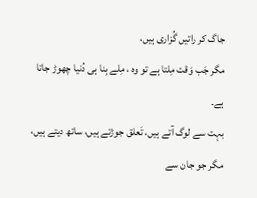جاگ کر راتیں گُزاری ہیں،
مگر جَب وَقت مِلتا ہے تو وہ ، مِلے بِنا ہی دُنیا چھوڑ جاتا ہے۔
بہت سے لوگ آتے ہیں، تَعلق جوڑتے ہیں، ساتھ دیتے ہیں،
مگر جو جان سے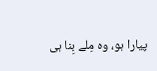پیارا ہو، وہ مِلے بِنا ہی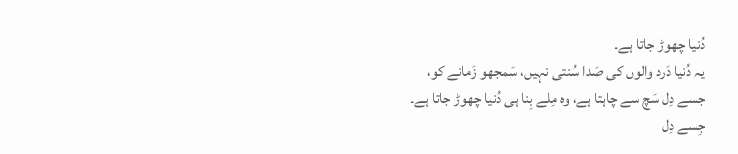دُنیا چھوڑ جاتا ہے۔
یہ دُنیا دَرد والوں کی صَدا سُنتی نہیں، سَمجھو زَمانے کو،
جسے دِل سَچ سے چاہتا ہے، وہ مِلے بِنا ہی دُنیا چھوڑ جاتا ہے۔
جِسے دِل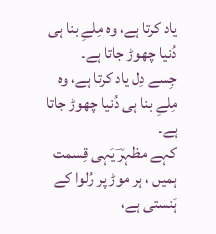یاد کرتا ہے، وہ مِلےِ بنا ہی دُنیا چھوڑ جاتا ہے۔
جِسے دِل یاد کرتا ہے، وہ مِلےِ بنا ہی دُنیا چھوڑ جاتا ہے۔
کہے مظہرؔ یَہی قِسمت ہمیں ، ہر موڑ پر رُلوا کے ہَنستی ہے،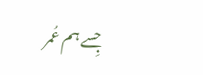جِسے ہم عُمر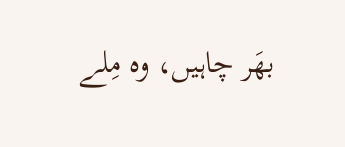بھَر چاہیں، وہ مِلے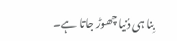بِنا ہی دُنیا چھوڑ جاتا ہے۔